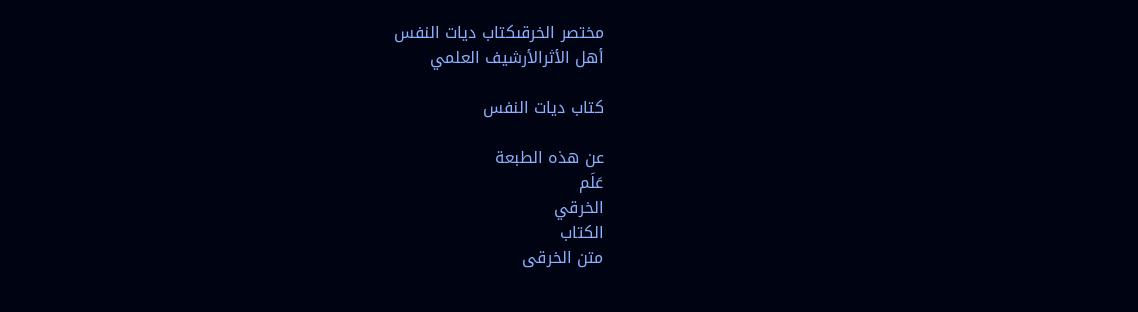مختصر الخرقىكتاب ديات النفس
أهل الأثرالأرشيف العلمي

كتاب ديات النفس

عن هذه الطبعة
عَلَم
الخرقي
الكتاب
متن الخرقى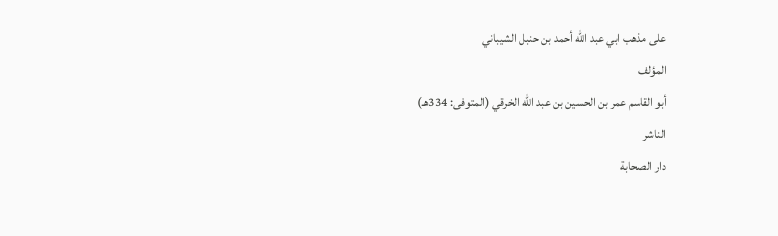على مذهب ابي عبد الله أحمد بن حنبل الشيباني
المؤلف
أبو القاسم عمر بن الحسين بن عبد الله الخرقي (المتوفى: 334هـ)
الناشر
دار الصحابة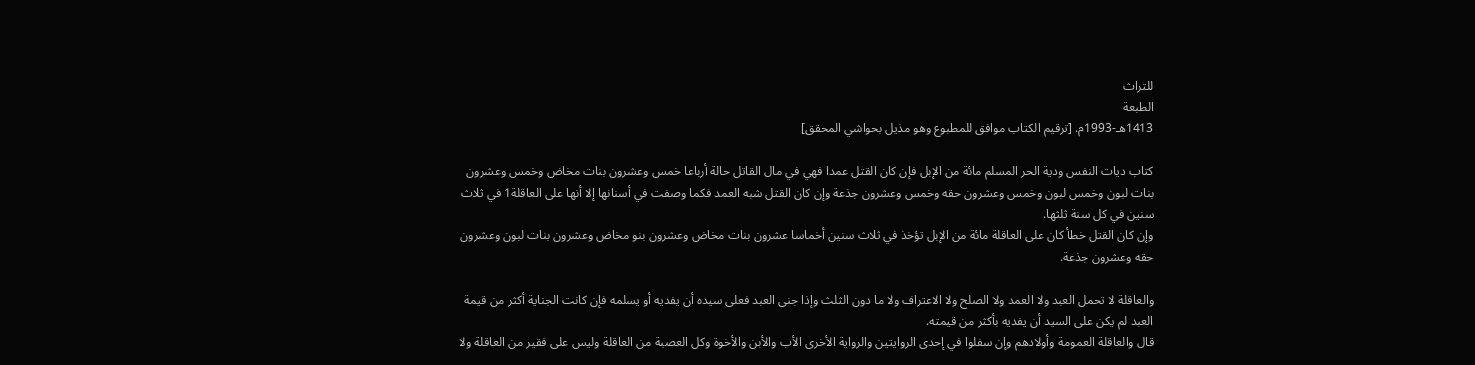للتراث
الطبعة
1413هـ-1993م. [ترقيم الكتاب موافق للمطبوع وهو مذيل بحواشي المحقق]

كتاب ديات النفس ودية الحر المسلم مائة من الإبل فإن كان القتل عمدا فهي في مال القاتل حالة أرباعا خمس وعشرون بنات مخاض وخمس وعشرون بنات لبون وخمس لبون وخمس وعشرون حقه وخمس وعشرون جذعة وإن كان القتل شبه العمد فكما وصفت في أسنانها إلا أنها على العاقلة1 في ثلاث سنين في كل سنة ثلثها.
وإن كان القتل خطأ كان على العاقلة مائة من الإبل تؤخذ في ثلاث سنين أخماسا عشرون بنات مخاض وعشرون بنو مخاض وعشرون بنات لبون وعشرون حقه وعشرون جذعة.

والعاقلة لا تحمل العبد ولا العمد ولا الصلح ولا الاعتراف ولا ما دون الثلث وإذا جنى العبد فعلى سيده أن يفديه أو يسلمه فإن كانت الجناية أكثر من قيمة العبد لم يكن على السيد أن يفديه بأكثر من قيمته.
قال والعاقلة العمومة وأولادهم وإن سفلوا في إحدى الروايتين والرواية الأخرى الأب والأبن والأخوة وكل العصبة من العاقلة وليس على فقير من العاقلة ولا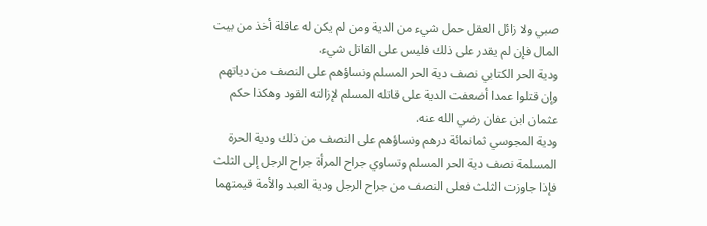صبي ولا زائل العقل حمل شيء من الدية ومن لم يكن له عاقلة أخذ من بيت المال فإن لم يقدر على ذلك فليس على القاتل شيء.
ودية الحر الكتابي نصف دية الحر المسلم ونساؤهم على النصف من دياتهم وإن قتلوا عمدا أضعفت الدية على قاتله المسلم لإزالته القود وهكذا حكم عثمان ابن عفان رضي الله عنه.
ودية المجوسي ثمانمائة درهم ونساؤهم على النصف من ذلك ودية الحرة المسلمة نصف دية الحر المسلم وتساوي جراح المرأة جراح الرجل إلى الثلث فإذا جاوزت الثلث فعلى النصف من جراح الرجل ودية العبد والأمة قيمتهما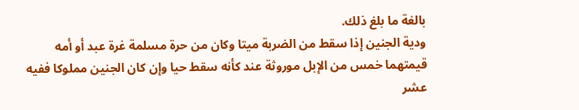بالغة ما بلغ ذلك.
ودية الجنين إذا سقط من الضربة ميتا وكان من حرة مسلمة غرة عبد أو أمه قيمتهما خمس من الإبل موروثة عند كأنه سقط حيا وإن كان الجنين مملوكا ففيه عشر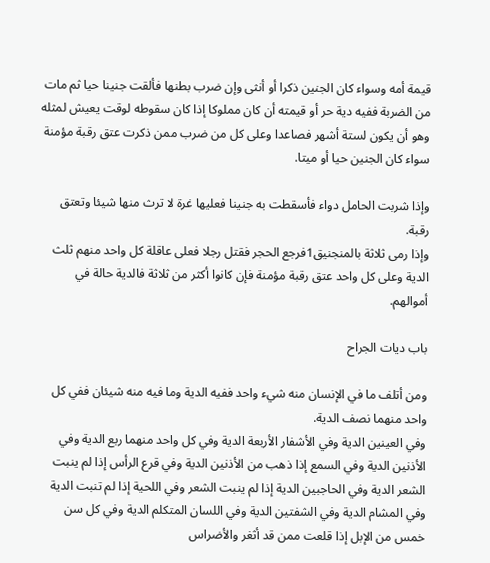قيمة أمه وسواء كان الجنين ذكرا أو أنثى وإن ضرب بطنها فألقت جنينا حيا ثم مات من الضربة ففيه دية حر أو قيمته أن كان مملوكا إذا كان سقوطه لوقت يعيش لمثله وهو أن يكون لستة أشهر فصاعدا وعلى كل من ضرب ممن ذكرت عتق رقبة مؤمنة سواء كان الجنين حيا أو ميتا.

وإذا شربت الحامل دواء فأسقطت به جنينا فعليها غرة لا ترث منها شيئا وتعتق رقبة.
وإذا رمى ثلاثة بالمنجنيق1فرجع الحجر فقتل رجلا فعلى عاقلة كل واحد منهم ثلث الدية وعلى كل واحد عتق رقبة مؤمنة فإن كانوا أكثر من ثلاثة فالدية حالة في أموالهم.

باب ديات الجراح

ومن أتلف ما في الإنسان منه شيء واحد ففيه الدية وما فيه منه شيئان ففي كل واحد منهما نصف الدية.
وفي العينين الدية وفي الأشفار الأربعة الدية وفي كل واحد منهما ربع الدية وفي الأذنين الدية وفي السمع إذا ذهب من الأذنين الدية وفي قرع الرأس إذا لم ينبت الشعر الدية وفي الحاجبين الدية إذا لم ينبت الشعر وفي اللحية إذا لم تنبت الدية وفي المشام الدية وفي الشفتين الدية وفي اللسان المتكلم الدية وفي كل سن خمس من الإبل إذا قلعت ممن قد أثغر والأضراس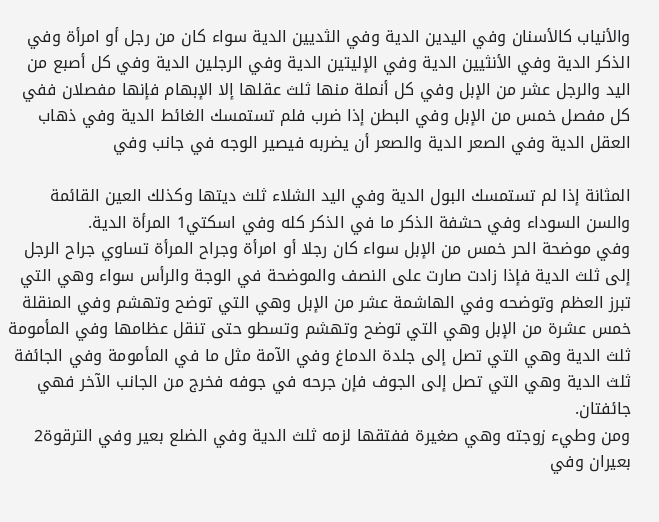والأنياب كالأسنان وفي اليدين الدية وفي الثديين الدية سواء كان من رجل أو امرأة وفي الذكر الدية وفي الأنثيين الدية وفي الإليتين الدية وفي الرجلين الدية وفي كل أصبع من اليد والرجل عشر من الإبل وفي كل أنملة منها ثلث عقلها إلا الإبهام فإنها مفصلان ففي كل مفصل خمس من الإبل وفي البطن إذا ضرب فلم تستمسك الغائط الدية وفي ذهاب العقل الدية وفي الصعر الدية والصعر أن يضربه فيصير الوجه في جانب وفي

المثانة إذا لم تستمسك البول الدية وفي اليد الشلاء ثلث ديتها وكذلك العين القائمة والسن السوداء وفي حشفة الذكر ما في الذكر كله وفي اسكتي1 المرأة الدية.
وفي موضحة الحر خمس من الإبل سواء كان رجلا أو امرأة وجراح المرأة تساوي جراح الرجل إلى ثلث الدية فإذا زادت صارت على النصف والموضحة في الوجة والرأس سواء وهي التي تبرز العظم وتوضحه وفي الهاشمة عشر من الإبل وهي التي توضح وتهشم وفي المنقلة خمس عشرة من الإبل وهي التي توضح وتهشم وتسطو حتى تنقل عظامها وفي المأمومة ثلث الدية وهي التي تصل إلى جلدة الدماغ وفي الآمة مثل ما في المأمومة وفي الجائفة ثلث الدية وهي التي تصل إلى الجوف فإن جرحه في جوفه فخرج من الجانب الآخر فهي جائفتان.
ومن وطيء زوجته وهي صغيرة ففتقها لزمه ثلث الدية وفي الضلع بعير وفي الترقوة2 بعيران وفي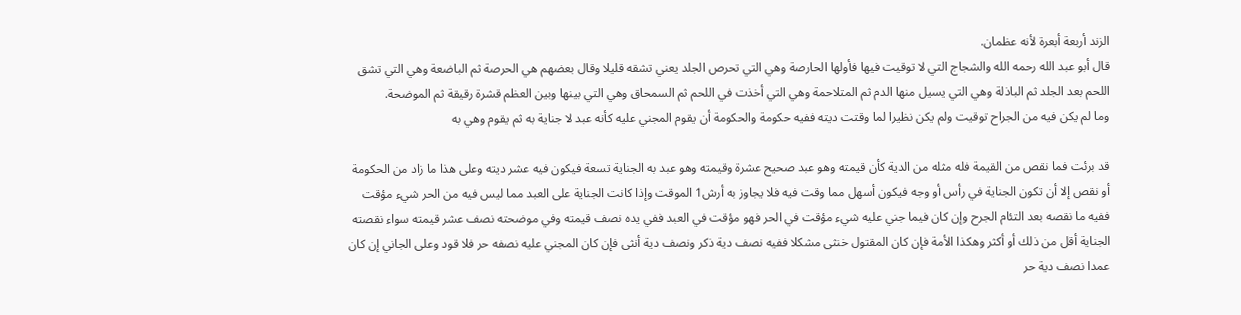الزند أربعة أبعرة لأنه عظمان.
قال أبو عبد الله رحمه الله والشجاج التي لا توقيت فيها فأولها الحارصة وهي التي تحرص الجلد يعني تشقه قليلا وقال بعضهم هي الحرصة ثم الباضعة وهي التي تشق اللحم بعد الجلد ثم الباذلة وهي التي يسيل منها الدم ثم المتلاحمة وهي التي أخذت في اللحم ثم السمحاق وهي التي بينها وبين العظم قشرة رقيقة ثم الموضحة.
وما لم يكن فيه من الجراح توقيت ولم يكن نظيرا لما وقتت ديته ففيه حكومة والحكومة أن يقوم المجني عليه كأنه عبد لا جناية به ثم يقوم وهي به

قد برئت فما نقص من القيمة فله مثله من الدية كأن قيمته وهو عبد صحيح عشرة وقيمته وهو عبد به الجناية تسعة فيكون فيه عشر ديته وعلى هذا ما زاد من الحكومة أو نقص إلا أن تكون الجناية في رأس أو وجه فيكون أسهل مما وقت فيه فلا يجاوز به أرش1 الموقت وإذا كانت الجناية على العبد مما ليس فيه من الحر شيء مؤقت ففيه ما نقصه بعد التئام الجرح وإن كان فيما جني عليه شيء مؤقت في الحر فهو مؤقت في العبد ففي يده نصف قيمته وفي موضحته نصف عشر قيمته سواء نقصته الجناية أقل من ذلك أو أكثر وهكذا الأمة فإن كان المقتول خنثى مشكلا ففيه نصف دية ذكر ونصف دية أنثى فإن كان المجني عليه نصفه حر فلا قود وعلى الجاني إن كان عمدا نصف دية حر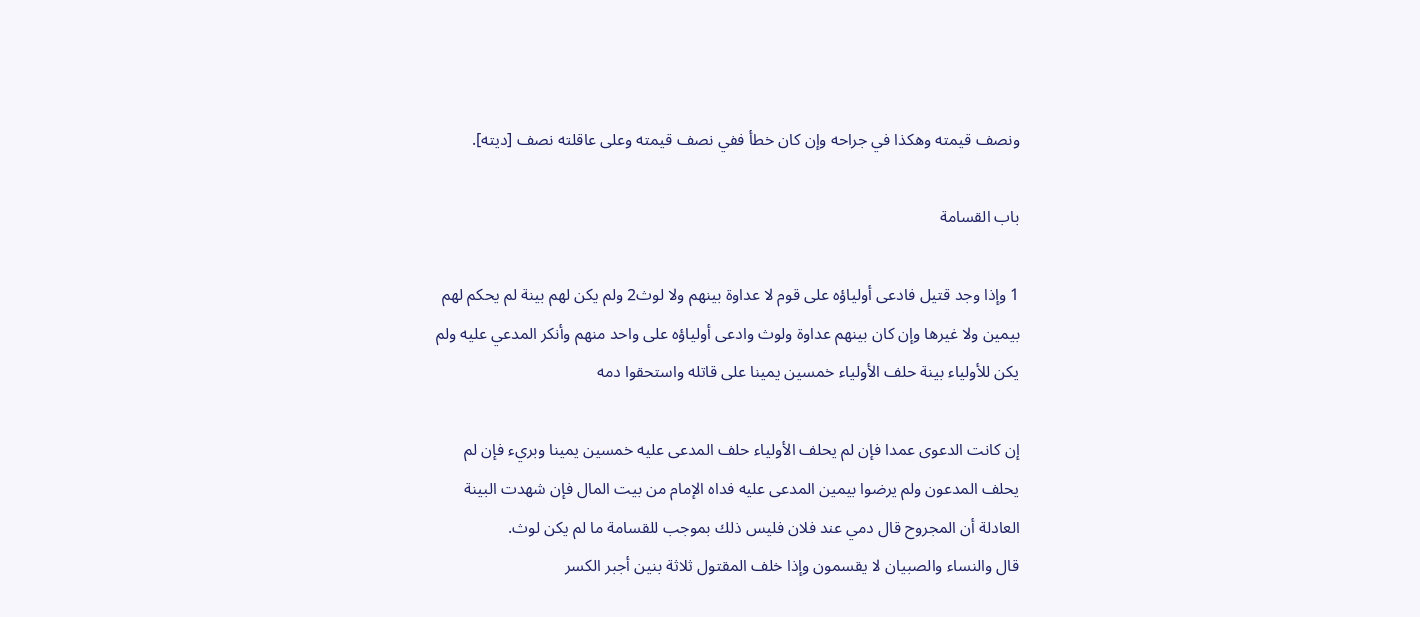ونصف قيمته وهكذا في جراحه وإن كان خطأ ففي نصف قيمته وعلى عاقلته نصف [ديته].

باب القسامة

1 وإذا وجد قتيل فادعى أولياؤه على قوم لا عداوة بينهم ولا لوث2 ولم يكن لهم بينة لم يحكم لهم بيمين ولا غيرها وإن كان بينهم عداوة ولوث وادعى أولياؤه على واحد منهم وأنكر المدعي عليه ولم يكن للأولياء بينة حلف الأولياء خمسين يمينا على قاتله واستحقوا دمه

إن كانت الدعوى عمدا فإن لم يحلف الأولياء حلف المدعى عليه خمسين يمينا وبريء فإن لم يحلف المدعون ولم يرضوا بيمين المدعى عليه فداه الإمام من بيت المال فإن شهدت البينة العادلة أن المجروح قال دمي عند فلان فليس ذلك بموجب للقسامة ما لم يكن لوث.
قال والنساء والصبيان لا يقسمون وإذا خلف المقتول ثلاثة بنين أجبر الكسر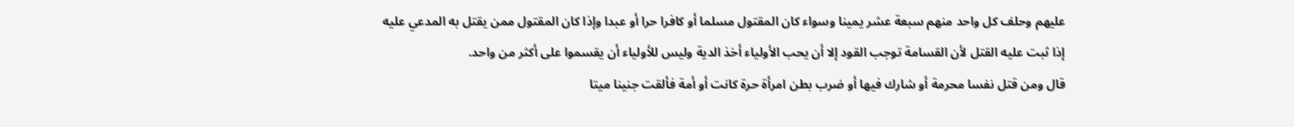عليهم وحلف كل واحد منهم سبعة عشر يمينا وسواء كان المقتول مسلما أو كافرا حرا أو عبدا وإذا كان المقتول ممن يقتل به المدعي عليه إذا ثبت عليه القتل لأن القسامة توجب القود إلا أن يحب الأولياء أخذ الدية وليس للأولياء أن يقسموا على أكثر من واحد.
قال ومن قتل نفسا محرمة أو شارك فيها أو ضرب بطن امرأة حرة كانت أو أمة فألقت جنينا ميتا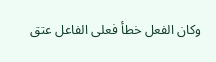وكان الفعل خطأ فعلى الفاعل عتق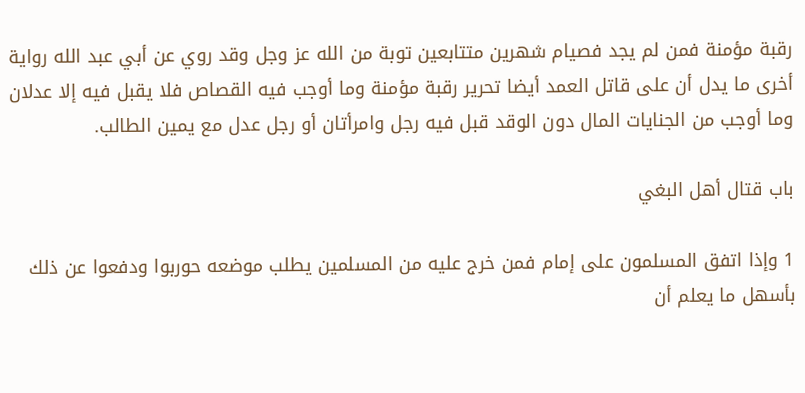رقبة مؤمنة فمن لم يجد فصيام شهرين متتابعين توبة من الله عز وجل وقد روي عن أبي عبد الله رواية أخرى ما يدل أن على قاتل العمد أيضا تحرير رقبة مؤمنة وما أوجب فيه القصاص فلا يقبل فيه إلا عدلان وما أوجب من الجنايات المال دون الوقد قبل فيه رجل وامرأتان أو رجل عدل مع يمين الطالب.

باب قتال أهل البغي

1 وإذا اتفق المسلمون على إمام فمن خرج عليه من المسلمين يطلب موضعه حوربوا ودفعوا عن ذلك بأسهل ما يعلم أن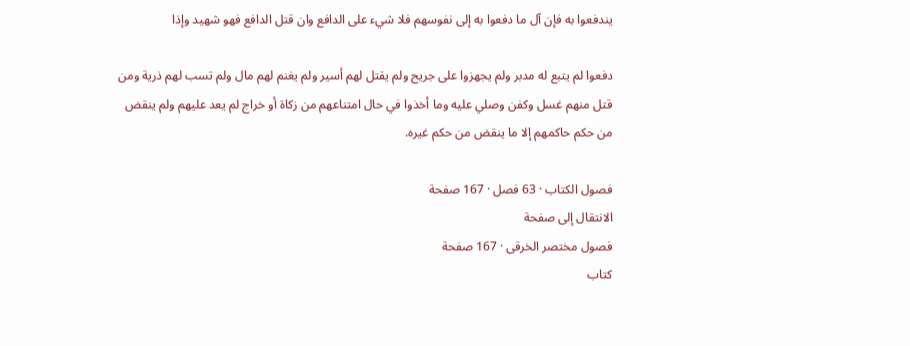يندفعوا به فإن آل ما دفعوا به إلى نفوسهم فلا شيء على الدافع وان قتل الدافع فهو شهيد وإذا

دفعوا لم يتبع له مدبر ولم يجهزوا على جريح ولم يقتل لهم أسير ولم يغنم لهم مال ولم تسب لهم ذرية ومن قتل منهم غسل وكفن وصلي عليه وما أخذوا في حال امتناعهم من زكاة أو خراج لم يعد عليهم ولم ينقض من حكم حاكمهم إلا ما ينقض من حكم غيره.

فصول الكتاب · 63 فصل · 167 صفحة
الانتقال إلى صفحة
فصول مختصر الخرقى · 167 صفحة
كتاب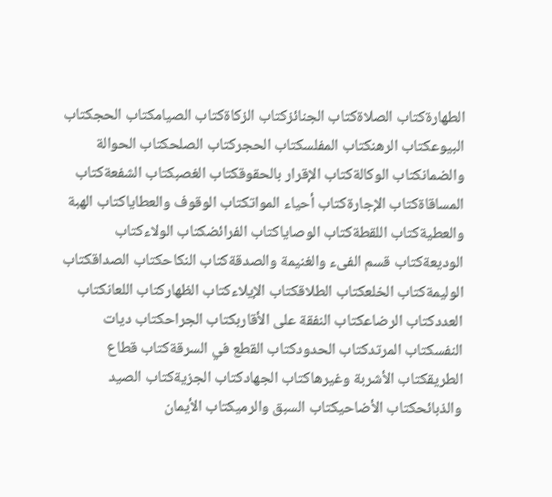الطهارةكتاب الصلاةكتاب الجنائزكتاب الزكاةكتاب الصيامكتاب الحجكتاب البيوعكتاب الرهنكتاب المفلسكتاب الحجركتاب الصلحكتاب الحوالة والضمانكتاب الوكالةكتاب الإقرار بالحقوقكتاب الغصبكتاب الشفعةكتاب المساقاةكتاب الإجارةكتاب أحياء المواتكتاب الوقوف والعطاياكتاب الهبة والعطيةكتاب اللقطةكتاب الوصاياكتاب الفرائضكتاب الولاءكتاب الوديعةكتاب قسم الفىء والغنيمة والصدقةكتاب النكاحكتاب الصداقكتاب الوليمةكتاب الخلعكتاب الطلاقكتاب الإيلاءكتاب الظهاركتاب اللعانكتاب العددكتاب الرضاعكتاب النفقة على الأقاربكتاب الجراحكتاب ديات النفسكتاب المرتدكتاب الحدودكتاب القطع في السرقةكتاب قطاع الطريقكتاب الأشربة وغيرهاكتاب الجهادكتاب الجزيةكتاب الصيد والذبائحكتاب الأضاحيكتاب السبق والرميكتاب الأيمان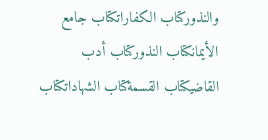والنذوركتاب الكفاراتكتاب جامع الأيمانكتاب النذوركتاب أدب القاضيكتاب القسمةكتاب الشهاداتكتاب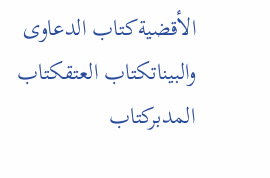الأقضيةكتاب الدعاوى والبيناتكتاب العتقكتاب المدبركتاب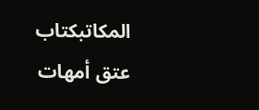المكاتبكتاب عتق أمهات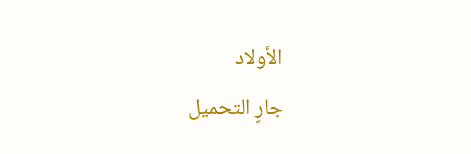الأولاد
جارٍ التحميل